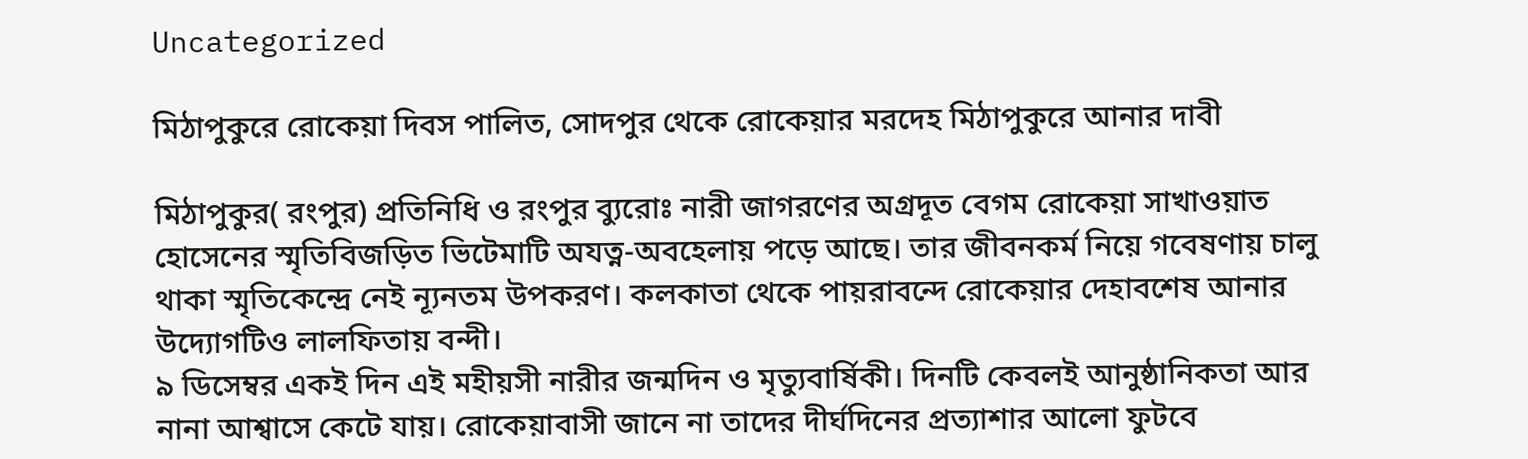Uncategorized

মিঠাপুকুরে রোকেয়া দিবস পালিত, সোদপুর থেকে রোকেয়ার মরদেহ মিঠাপুকুরে আনার দাবী

মিঠাপুকুর( রংপুর) প্রতিনিধি ও রংপুর ব্যুরোঃ নারী জাগরণের অগ্রদূত বেগম রোকেয়া সাখাওয়াত হোসেনের স্মৃতিবিজড়িত ভিটেমাটি অযত্ন-অবহেলায় পড়ে আছে। তার জীবনকর্ম নিয়ে গবেষণায় চালু থাকা স্মৃতিকেন্দ্রে নেই ন্যূনতম উপকরণ। কলকাতা থেকে পায়রাবন্দে রোকেয়ার দেহাবশেষ আনার উদ্যোগটিও লালফিতায় বন্দী।
৯ ডিসেম্বর একই দিন এই মহীয়সী নারীর জন্মদিন ও মৃত্যুবার্ষিকী। দিনটি কেবলই আনুষ্ঠানিকতা আর নানা আশ্বাসে কেটে যায়। রোকেয়াবাসী জানে না তাদের দীর্ঘদিনের প্রত্যাশার আলো ফুটবে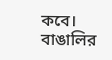কবে।
বাঙালির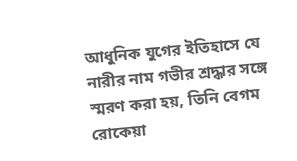আধুনিক যুগের ইতিহাসে যে নারীর নাম গভীর শ্রদ্ধার সঙ্গে স্মরণ করা হয়, তিনি বেগম রোকেয়া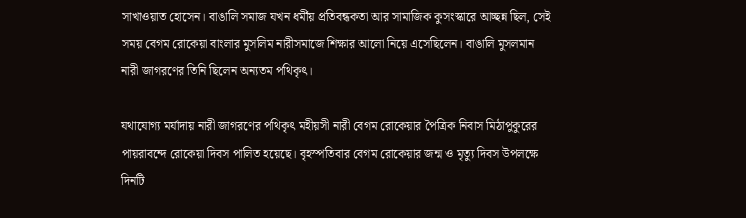সাখাওয়াত হোসেন। বাঙালি সমাজ যখন ধর্মীয় প্রতিবন্ধকতা আর সামাজিক কুসংস্কারে আচ্ছন্ন ছিল, সেই সময় বেগম রোকেয়া বাংলার মুসলিম নারীসমাজে শিক্ষার আলো নিয়ে এসেছিলেন। বাঙালি মুসলমান নারী জাগরণের তিনি ছিলেন অন্যতম পথিকৃৎ।

যথাযোগ্য মর্যাদায় নারী জাগরণের পথিকৃৎ মহীয়সী নারী বেগম রোকেয়ার পৈত্রিক নিবাস মিঠাপুকুরের পায়রাবন্দে রোকেয়া দিবস পালিত হয়েছে। বৃহস্পতিবার বেগম রোকেয়ার জন্ম ও মৃত্যু দিবস উপলক্ষে দিনটি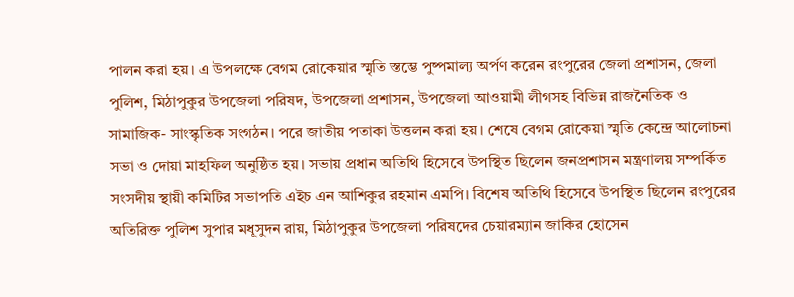পালন করা হয়। এ উপলক্ষে বেগম রোকেয়ার স্মৃতি স্তম্ভে পুষ্পমাল্য অর্পণ করেন রংপুরের জেলা প্রশাসন, জেলা পুলিশ, মিঠাপুকুর উপজেলা পরিষদ, উপজেলা প্রশাসন, উপজেলা আওয়ামী লীগসহ বিভিন্ন রাজনৈতিক ও সামাজিক- সাংস্কৃতিক সংগঠন। পরে জাতীয় পতাকা উত্তলন করা হয়। শেষে বেগম রোকেয়া স্মৃতি কেন্দ্রে আলোচনা সভা ও দোয়া মাহফিল অনুষ্ঠিত হয়। সভায় প্রধান অতিথি হিসেবে উপস্থিত ছিলেন জনপ্রশাসন মন্ত্রণালয় সম্পর্কিত সংসদীয় স্থায়ী কমিটির সভাপতি এইচ এন আশিকুর রহমান এমপি। বিশেষ অতিথি হিসেবে উপস্থিত ছিলেন রংপুরের অতিরিক্ত পুলিশ সুপার মধূসুদন রায়, মিঠাপুকুর উপজেলা পরিষদের চেয়ারম্যান জাকির হোসেন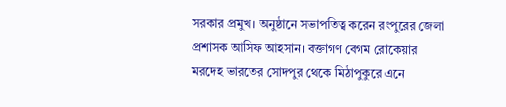সরকার প্রমুখ। অনুষ্ঠানে সভাপতিত্ব করেন রংপুরের জেলা প্রশাসক আসিফ আহসান। বক্তাগণ বেগম রোকেয়ার মরদেহ ভারতের সোদপুর থেকে মিঠাপুকুরে এনে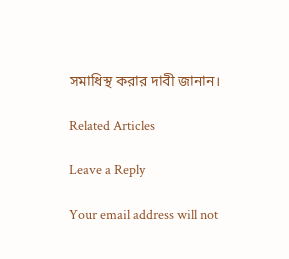সমাধিস্থ করার দাবী জানান।

Related Articles

Leave a Reply

Your email address will not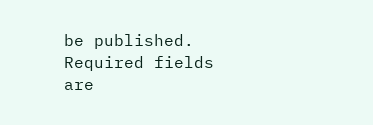be published. Required fields are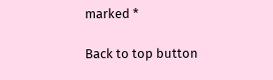marked *

Back to top button